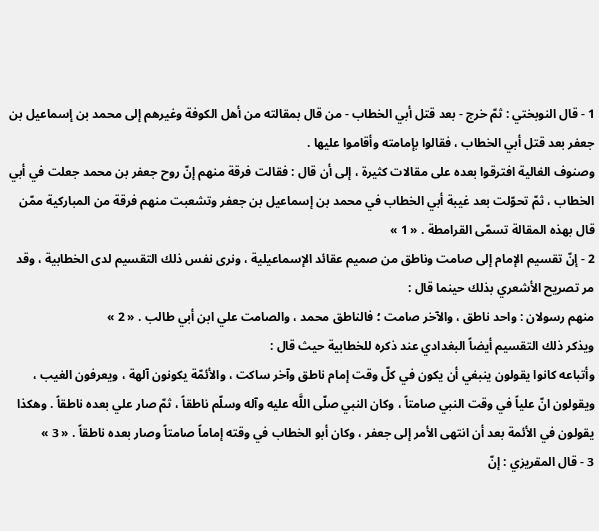1 - قال النوبختي : ثمّ خرج - بعد قتل أبي الخطاب - من قال بمقالته من أهل الكوفة وغيرهم إلى محمد بن إسماعيل بن جعفر بعد قتل أبي الخطاب ، فقالوا بإمامته وأقاموا عليها .
وصنوف الغالية افترقوا بعده على مقالات كثيرة ، إلى أن قال : فقالت فرقة منهم إنّ روح جعفر بن محمد جعلت في أبي الخطاب ، ثمّ تحوّلت بعد غيبة أبي الخطاب في محمد بن إسماعيل بن جعفر وتشعبت منهم فرقة من المباركية ممّن قال بهذه المقالة تسمّى القرامطة . « 1 »
2 - إنّ تقسيم الإمام إلى صامت وناطق من صميم عقائد الإسماعيلية ، ونرى نفس ذلك التقسيم لدى الخطابية ، وقد مر تصريح الأشعري بذلك حينما قال :
منهم رسولان : واحد ناطق ، والآخر صامت ؛ فالناطق محمد ، والصامت علي ابن أبي طالب . « 2 »
ويذكر ذلك التقسيم أيضاً البغدادي عند ذكره للخطابية حيث قال :
وأتباعه كانوا يقولون ينبغي أن يكون في كلّ وقت إمام ناطق وآخر ساكت ، والأئمّة يكونون آلهة ، ويعرفون الغيب ، ويقولون انّ علياً في وقت النبي صامتاً ، وكان النبي صلّى اللَّه عليه وآله وسلّم ناطقاً ، ثمّ صار علي بعده ناطقاً . وهكذا يقولون في الأئمة بعد أن انتهى الأمر إلى جعفر ، وكان أبو الخطاب في وقته إماماً صامتاً وصار بعده ناطقاً . « 3 »
3 - قال المقريزي : إنّ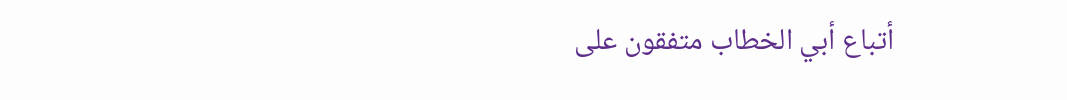أتباع أبي الخطاب متفقون على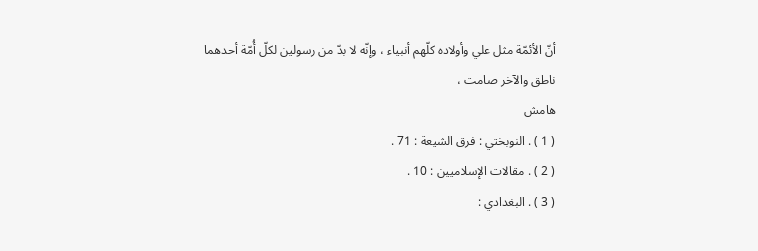أنّ الأئمّة مثل علي وأولاده كلّهم أنبياء ، وإنّه لا بدّ من رسولين لكلّ أُمّة أحدهما ناطق والآخر صامت ،
هامش
( 1 ) . النوبختي : فرق الشيعة : 71 .
( 2 ) . مقالات الإسلاميين : 10 .
( 3 ) . البغدادي :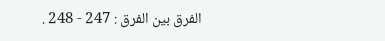الفرق بين الفرق : 247 - 248 .